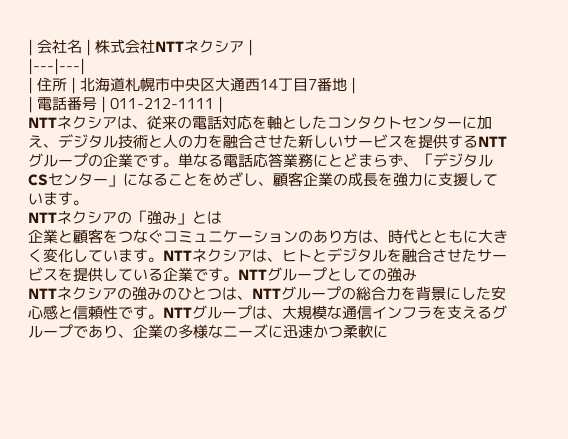| 会社名 | 株式会社NTTネクシア |
|---|---|
| 住所 | 北海道札幌市中央区大通西14丁目7番地 |
| 電話番号 | 011-212-1111 |
NTTネクシアは、従来の電話対応を軸としたコンタクトセンターに加え、デジタル技術と人の力を融合させた新しいサービスを提供するNTTグループの企業です。単なる電話応答業務にとどまらず、「デジタルCSセンター」になることをめざし、顧客企業の成長を強力に支援しています。
NTTネクシアの「強み」とは
企業と顧客をつなぐコミュニケーションのあり方は、時代とともに大きく変化しています。NTTネクシアは、ヒトとデジタルを融合させたサービスを提供している企業です。NTTグループとしての強み
NTTネクシアの強みのひとつは、NTTグループの総合力を背景にした安心感と信頼性です。NTTグループは、大規模な通信インフラを支えるグループであり、企業の多様なニーズに迅速かつ柔軟に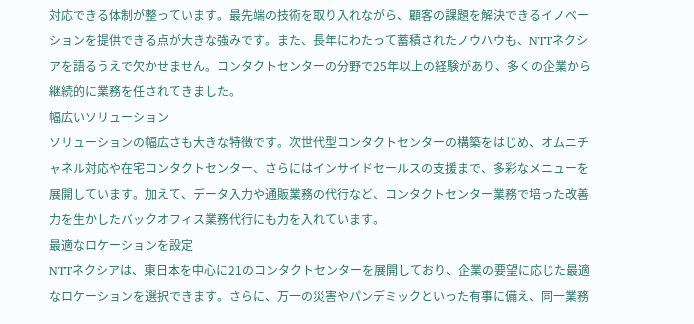対応できる体制が整っています。最先端の技術を取り入れながら、顧客の課題を解決できるイノベーションを提供できる点が大きな強みです。また、長年にわたって蓄積されたノウハウも、NTTネクシアを語るうえで欠かせません。コンタクトセンターの分野で25年以上の経験があり、多くの企業から継続的に業務を任されてきました。
幅広いソリューション
ソリューションの幅広さも大きな特徴です。次世代型コンタクトセンターの構築をはじめ、オムニチャネル対応や在宅コンタクトセンター、さらにはインサイドセールスの支援まで、多彩なメニューを展開しています。加えて、データ入力や通販業務の代行など、コンタクトセンター業務で培った改善力を生かしたバックオフィス業務代行にも力を入れています。
最適なロケーションを設定
NTTネクシアは、東日本を中心に21のコンタクトセンターを展開しており、企業の要望に応じた最適なロケーションを選択できます。さらに、万一の災害やパンデミックといった有事に備え、同一業務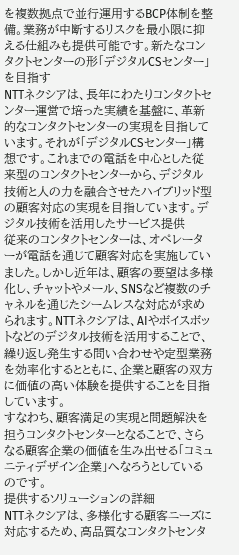を複数拠点で並行運用するBCP体制を整備。業務が中断するリスクを最小限に抑える仕組みも提供可能です。新たなコンタクトセンターの形「デジタルCSセンター」を目指す
NTTネクシアは、長年にわたりコンタクトセンター運営で培った実績を基盤に、革新的なコンタクトセンターの実現を目指しています。それが「デジタルCSセンター」構想です。これまでの電話を中心とした従来型のコンタクトセンターから、デジタル技術と人の力を融合させたハイブリッド型の顧客対応の実現を目指しています。デジタル技術を活用したサービス提供
従来のコンタクトセンターは、オペレーターが電話を通じて顧客対応を実施していました。しかし近年は、顧客の要望は多様化し、チャットやメール、SNSなど複数のチャネルを通じたシームレスな対応が求められます。NTTネクシアは、AIやボイスボットなどのデジタル技術を活用することで、繰り返し発生する問い合わせや定型業務を効率化するとともに、企業と顧客の双方に価値の高い体験を提供することを目指しています。
すなわち、顧客満足の実現と問題解決を担うコンタクトセンターとなることで、さらなる顧客企業の価値を生み出せる「コミュニティデザイン企業」へなろうとしているのです。
提供するソリューションの詳細
NTTネクシアは、多様化する顧客ニーズに対応するため、高品質なコンタクトセンタ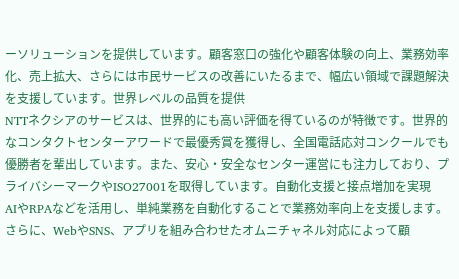ーソリューションを提供しています。顧客窓口の強化や顧客体験の向上、業務効率化、売上拡大、さらには市民サービスの改善にいたるまで、幅広い領域で課題解決を支援しています。世界レベルの品質を提供
NTTネクシアのサービスは、世界的にも高い評価を得ているのが特徴です。世界的なコンタクトセンターアワードで最優秀賞を獲得し、全国電話応対コンクールでも優勝者を輩出しています。また、安心・安全なセンター運営にも注力しており、プライバシーマークやISO27001を取得しています。自動化支援と接点増加を実現
AIやRPAなどを活用し、単純業務を自動化することで業務効率向上を支援します。さらに、WebやSNS、アプリを組み合わせたオムニチャネル対応によって顧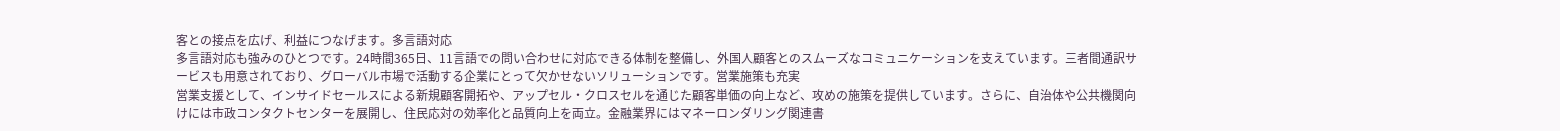客との接点を広げ、利益につなげます。多言語対応
多言語対応も強みのひとつです。24時間365日、11言語での問い合わせに対応できる体制を整備し、外国人顧客とのスムーズなコミュニケーションを支えています。三者間通訳サービスも用意されており、グローバル市場で活動する企業にとって欠かせないソリューションです。営業施策も充実
営業支援として、インサイドセールスによる新規顧客開拓や、アップセル・クロスセルを通じた顧客単価の向上など、攻めの施策を提供しています。さらに、自治体や公共機関向けには市政コンタクトセンターを展開し、住民応対の効率化と品質向上を両立。金融業界にはマネーロンダリング関連書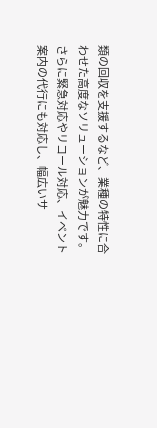類の回収を支援するなど、業種の特性に合わせた高度なソリューションが魅力です。さらに緊急対応やリコール対応、イベント案内の代行にも対応し、幅広いサ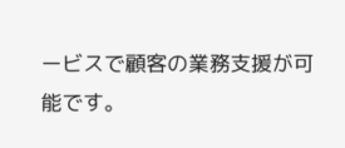ービスで顧客の業務支援が可能です。